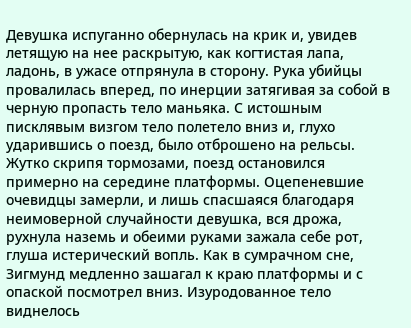Девушка испуганно обернулась на крик и, увидев летящую на нее раскрытую, как когтистая лапа, ладонь, в ужасе отпрянула в сторону. Рука убийцы провалилась вперед, по инерции затягивая за собой в черную пропасть тело маньяка. С истошным писклявым визгом тело полетело вниз и, глухо ударившись о поезд, было отброшено на рельсы. Жутко скрипя тормозами, поезд остановился примерно на середине платформы. Оцепеневшие очевидцы замерли, и лишь спасшаяся благодаря неимоверной случайности девушка, вся дрожа, рухнула наземь и обеими руками зажала себе рот, глуша истерический вопль. Как в сумрачном сне, Зигмунд медленно зашагал к краю платформы и с опаской посмотрел вниз. Изуродованное тело виднелось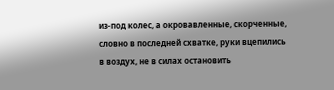из-под колес, а окровавленные, скорченные, словно в последней схватке, руки вцепились в воздух, не в силах остановить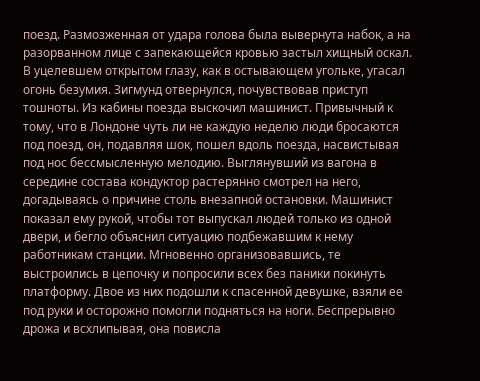поезд. Размозженная от удара голова была вывернута набок, а на разорванном лице с запекающейся кровью застыл хищный оскал. В уцелевшем открытом глазу, как в остывающем угольке, угасал огонь безумия. Зигмунд отвернулся, почувствовав приступ тошноты. Из кабины поезда выскочил машинист. Привычный к тому, что в Лондоне чуть ли не каждую неделю люди бросаются под поезд, он, подавляя шок, пошел вдоль поезда, насвистывая под нос бессмысленную мелодию. Выглянувший из вагона в середине состава кондуктор растерянно смотрел на него, догадываясь о причине столь внезапной остановки. Машинист показал ему рукой, чтобы тот выпускал людей только из одной двери, и бегло объяснил ситуацию подбежавшим к нему работникам станции. Мгновенно организовавшись, те выстроились в цепочку и попросили всех без паники покинуть платформу. Двое из них подошли к спасенной девушке, взяли ее под руки и осторожно помогли подняться на ноги. Беспрерывно дрожа и всхлипывая, она повисла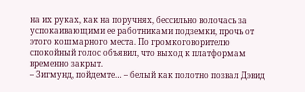на их руках, как на поручнях, бессильно волочась за успокаивающими ее работниками подземки, прочь от этого кошмарного места. По громкоговорителю спокойный голос объявил, что выход к платформам временно закрыт.
– Зигмунд, пойдемте… – белый как полотно позвал Дэвид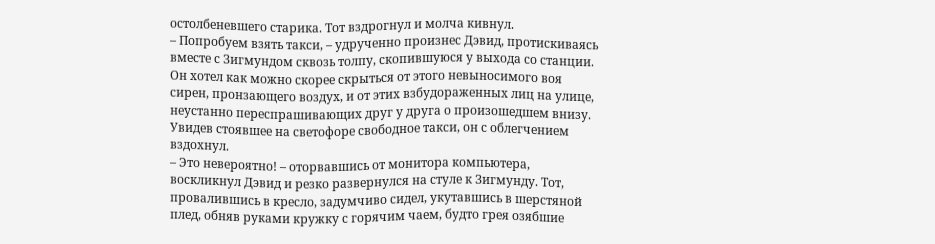остолбеневшего старика. Тот вздрогнул и молча кивнул.
– Попробуем взять такси, – удрученно произнес Дэвид, протискиваясь вместе с Зигмундом сквозь толпу, скопившуюся у выхода со станции. Он хотел как можно скорее скрыться от этого невыносимого воя сирен, пронзающего воздух, и от этих взбудораженных лиц на улице, неустанно переспрашивающих друг у друга о произошедшем внизу. Увидев стоявшее на светофоре свободное такси, он с облегчением вздохнул.
– Это невероятно! – оторвавшись от монитора компьютера, воскликнул Дэвид и резко развернулся на стуле к Зигмунду. Тот, провалившись в кресло, задумчиво сидел, укутавшись в шерстяной плед, обняв руками кружку с горячим чаем, будто грея озябшие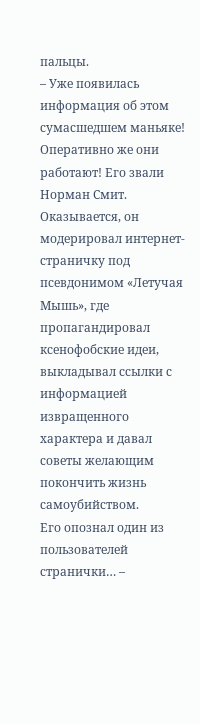пальцы.
– Уже появилась информация об этом сумасшедшем маньяке! Оперативно же они работают! Его звали Норман Смит. Оказывается, он модерировал интернет-страничку под псевдонимом «Летучая Мышь», где пропагандировал ксенофобские идеи, выкладывал ссылки с информацией извращенного характера и давал советы желающим покончить жизнь самоубийством.
Его опознал один из пользователей странички… –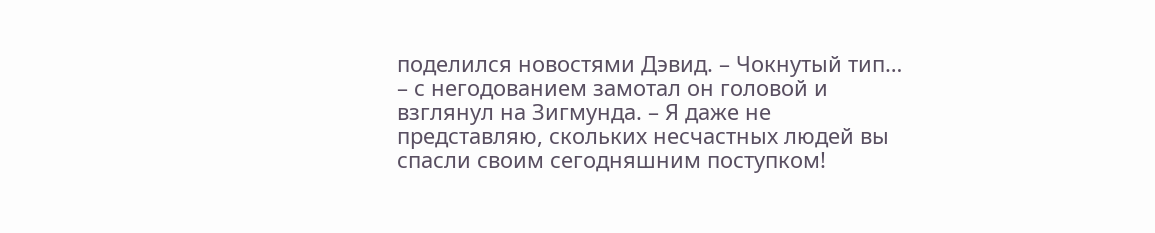поделился новостями Дэвид. – Чокнутый тип… – с негодованием замотал он головой и взглянул на Зигмунда. – Я даже не представляю, скольких несчастных людей вы спасли своим сегодняшним поступком!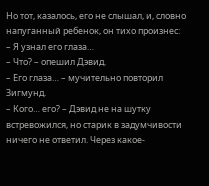Но тот, казалось, его не слышал, и, словно напуганный ребенок, он тихо произнес:
– Я узнал его глаза…
– Что? – опешил Дэвид.
– Его глаза… – мучительно повторил Зигмунд.
– Кого… его? – Дэвид не на шутку встревожился, но старик в задумчивости ничего не ответил. Через какое-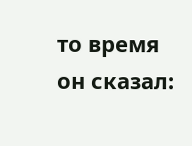то время он сказал: